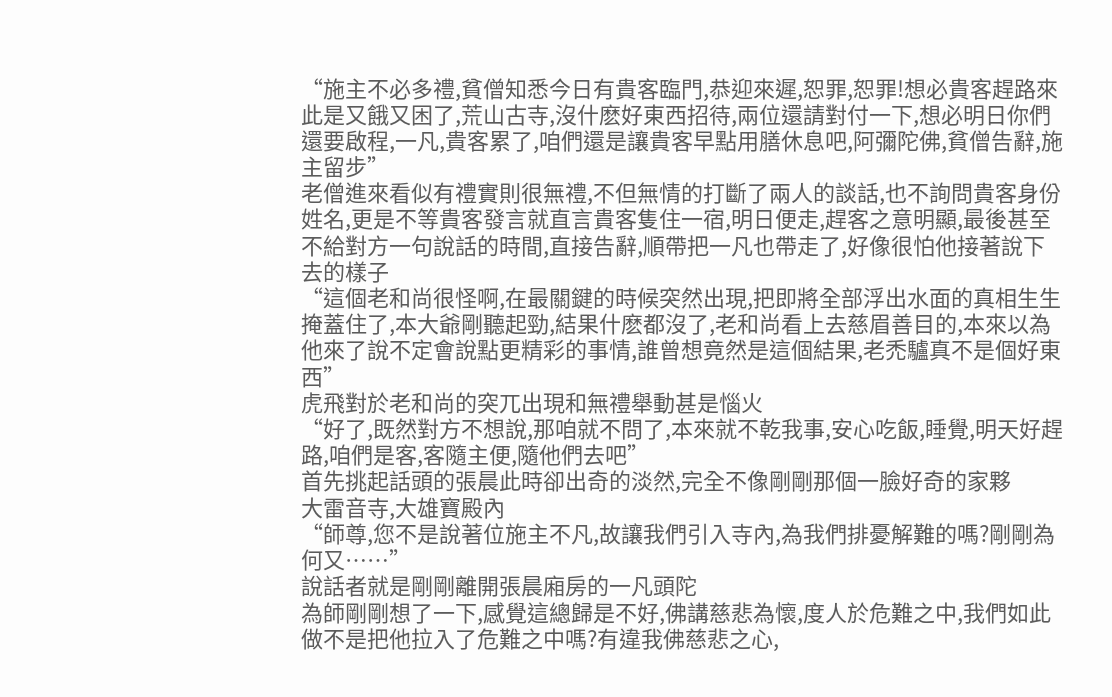“施主不必多禮,貧僧知悉今日有貴客臨門,恭迎來遲,恕罪,恕罪!想必貴客趕路來此是又餓又困了,荒山古寺,沒什麽好東西招待,兩位還請對付一下,想必明日你們還要啟程,一凡,貴客累了,咱們還是讓貴客早點用膳休息吧,阿彌陀佛,貧僧告辭,施主留步”
老僧進來看似有禮實則很無禮,不但無情的打斷了兩人的談話,也不詢問貴客身份姓名,更是不等貴客發言就直言貴客隻住一宿,明日便走,趕客之意明顯,最後甚至不給對方一句說話的時間,直接告辭,順帶把一凡也帶走了,好像很怕他接著說下去的樣子
“這個老和尚很怪啊,在最關鍵的時候突然出現,把即將全部浮出水面的真相生生掩蓋住了,本大爺剛聽起勁,結果什麽都沒了,老和尚看上去慈眉善目的,本來以為他來了說不定會說點更精彩的事情,誰曾想竟然是這個結果,老禿驢真不是個好東西”
虎飛對於老和尚的突兀出現和無禮舉動甚是惱火
“好了,既然對方不想說,那咱就不問了,本來就不乾我事,安心吃飯,睡覺,明天好趕路,咱們是客,客隨主便,隨他們去吧”
首先挑起話頭的張晨此時卻出奇的淡然,完全不像剛剛那個一臉好奇的家夥
大雷音寺,大雄寶殿內
“師尊,您不是說著位施主不凡,故讓我們引入寺內,為我們排憂解難的嗎?剛剛為何又……”
說話者就是剛剛離開張晨廂房的一凡頭陀
為師剛剛想了一下,感覺這總歸是不好,佛講慈悲為懷,度人於危難之中,我們如此做不是把他拉入了危難之中嗎?有違我佛慈悲之心,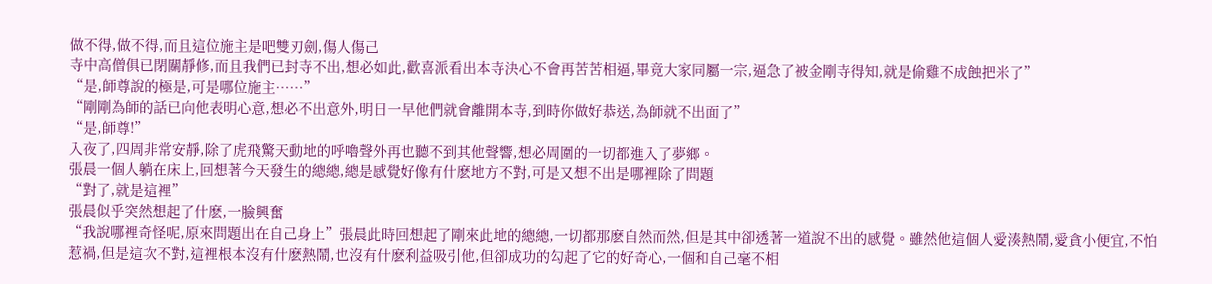做不得,做不得,而且這位施主是吧雙刃劍,傷人傷己
寺中高僧俱已閉關靜修,而且我們已封寺不出,想必如此,歡喜派看出本寺決心不會再苦苦相逼,畢竟大家同屬一宗,逼急了被金剛寺得知,就是偷雞不成蝕把米了”
“是,師尊說的極是,可是哪位施主……”
“剛剛為師的話已向他表明心意,想必不出意外,明日一早他們就會離開本寺,到時你做好恭送,為師就不出面了”
“是,師尊!”
入夜了,四周非常安靜,除了虎飛驚天動地的呼嚕聲外再也聽不到其他聲響,想必周圍的一切都進入了夢鄉。
張晨一個人躺在床上,回想著今天發生的總總,總是感覺好像有什麽地方不對,可是又想不出是哪裡除了問題
“對了,就是這裡”
張晨似乎突然想起了什麽,一臉興奮
“我說哪裡奇怪呢,原來問題出在自己身上”張晨此時回想起了剛來此地的總總,一切都那麽自然而然,但是其中卻透著一道說不出的感覺。雖然他這個人愛湊熱鬧,愛貪小便宜,不怕惹禍,但是這次不對,這裡根本沒有什麽熱鬧,也沒有什麽利益吸引他,但卻成功的勾起了它的好奇心,一個和自己毫不相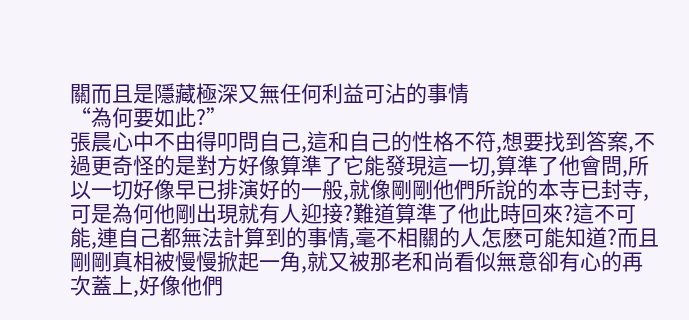關而且是隱藏極深又無任何利益可沾的事情
“為何要如此?”
張晨心中不由得叩問自己,這和自己的性格不符,想要找到答案,不過更奇怪的是對方好像算準了它能發現這一切,算準了他會問,所以一切好像早已排演好的一般,就像剛剛他們所說的本寺已封寺,可是為何他剛出現就有人迎接?難道算準了他此時回來?這不可能,連自己都無法計算到的事情,毫不相關的人怎麽可能知道?而且剛剛真相被慢慢掀起一角,就又被那老和尚看似無意卻有心的再次蓋上,好像他們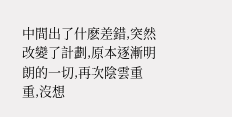中間出了什麽差錯,突然改變了計劃,原本逐漸明朗的一切,再次陰雲重重,沒想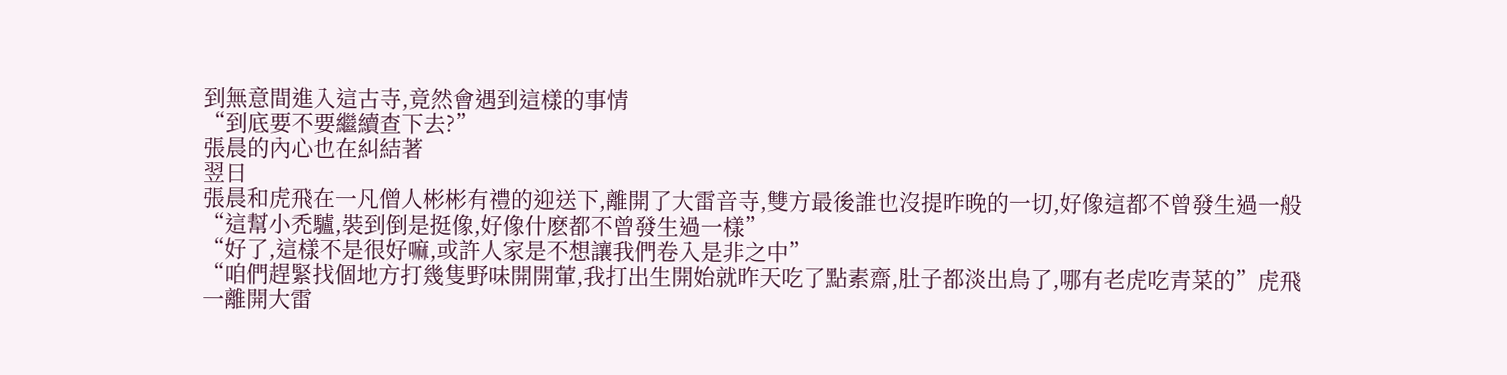到無意間進入這古寺,竟然會遇到這樣的事情
“到底要不要繼續查下去?”
張晨的內心也在糾結著
翌日
張晨和虎飛在一凡僧人彬彬有禮的迎送下,離開了大雷音寺,雙方最後誰也沒提昨晚的一切,好像這都不曾發生過一般
“這幫小禿驢,裝到倒是挺像,好像什麽都不曾發生過一樣”
“好了,這樣不是很好嘛,或許人家是不想讓我們卷入是非之中”
“咱們趕緊找個地方打幾隻野味開開葷,我打出生開始就昨天吃了點素齋,肚子都淡出鳥了,哪有老虎吃青菜的”虎飛一離開大雷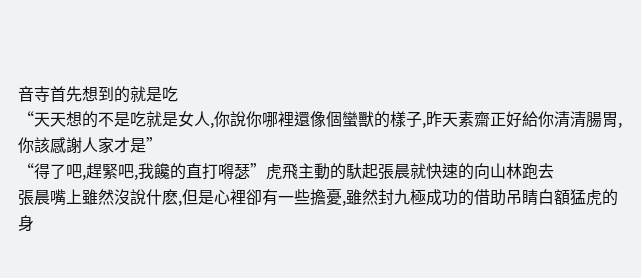音寺首先想到的就是吃
“天天想的不是吃就是女人,你說你哪裡還像個蠻獸的樣子,昨天素齋正好給你清清腸胃,你該感謝人家才是”
“得了吧,趕緊吧,我饞的直打嘚瑟”虎飛主動的馱起張晨就快速的向山林跑去
張晨嘴上雖然沒說什麽,但是心裡卻有一些擔憂,雖然封九極成功的借助吊睛白額猛虎的身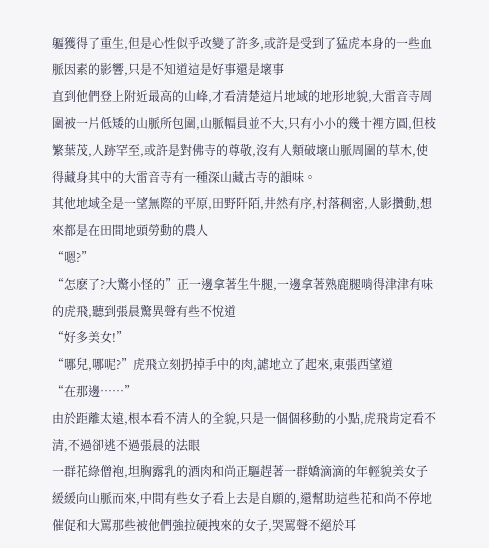軀獲得了重生,但是心性似乎改變了許多,或許是受到了猛虎本身的一些血脈因素的影響,只是不知道這是好事還是壞事
直到他們登上附近最高的山峰,才看清楚這片地域的地形地貌,大雷音寺周圍被一片低矮的山脈所包圍,山脈幅員並不大,只有小小的幾十裡方圓,但枝繁葉茂,人跡罕至,或許是對佛寺的尊敬,沒有人類破壞山脈周圍的草木,使得藏身其中的大雷音寺有一種深山藏古寺的韻味。
其他地域全是一望無際的平原,田野阡陌,井然有序,村落稠密,人影攢動,想來都是在田間地頭勞動的農人
“嗯?”
“怎麽了?大驚小怪的”正一邊拿著生牛腿,一邊拿著熟鹿腿啃得津津有味的虎飛,聽到張晨驚異聲有些不悅道
“好多美女!”
“哪兒,哪呢?”虎飛立刻扔掉手中的肉,謔地立了起來,東張西望道
“在那邊……”
由於距離太遠,根本看不清人的全貌,只是一個個移動的小點,虎飛肯定看不清,不過卻逃不過張晨的法眼
一群花綠僧袍,坦胸露乳的酒肉和尚正驅趕著一群嬌滴滴的年輕貌美女子緩緩向山脈而來,中間有些女子看上去是自願的,還幫助這些花和尚不停地催促和大罵那些被他們強拉硬拽來的女子,哭罵聲不絕於耳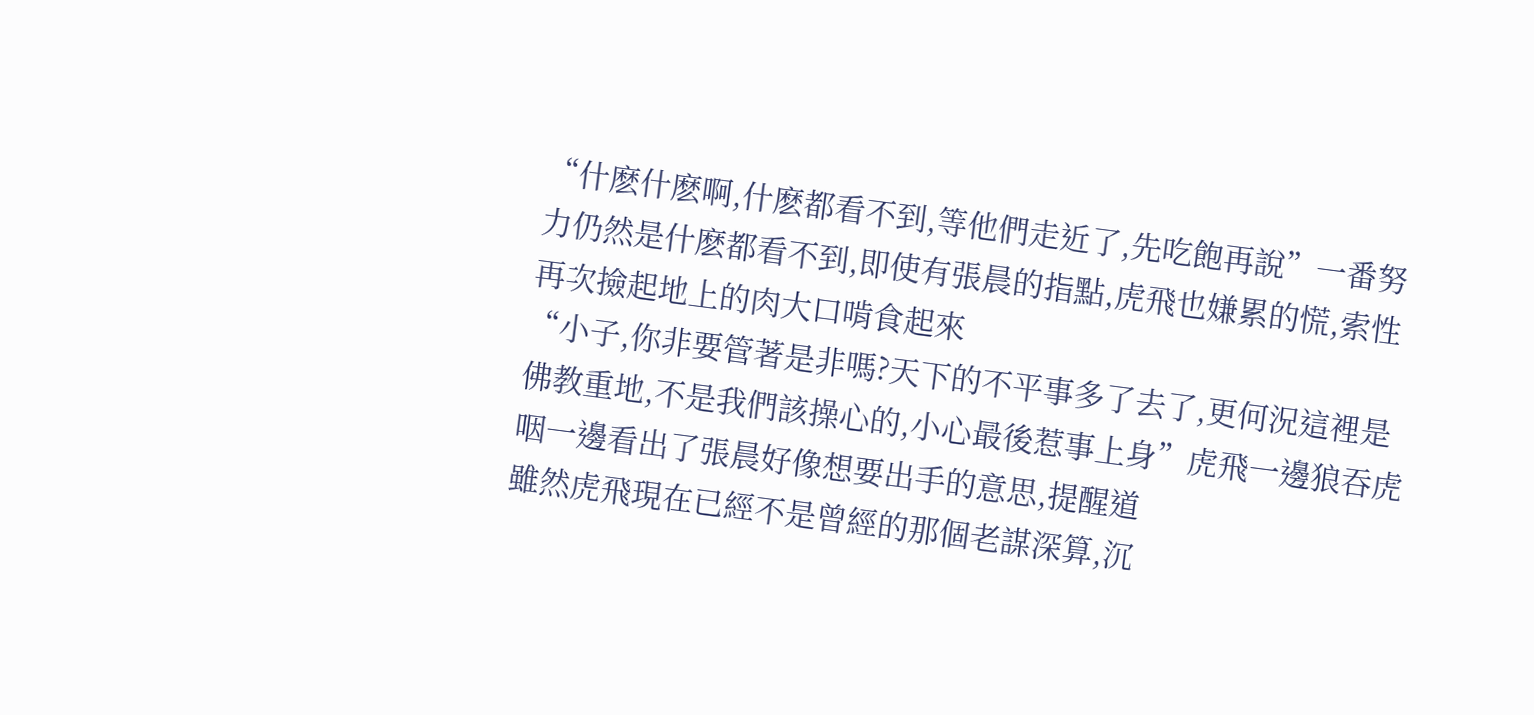“什麽什麽啊,什麽都看不到,等他們走近了,先吃飽再說”一番努力仍然是什麽都看不到,即使有張晨的指點,虎飛也嫌累的慌,索性再次撿起地上的肉大口啃食起來
“小子,你非要管著是非嗎?天下的不平事多了去了,更何況這裡是佛教重地,不是我們該操心的,小心最後惹事上身”虎飛一邊狼吞虎咽一邊看出了張晨好像想要出手的意思,提醒道
雖然虎飛現在已經不是曾經的那個老謀深算,沉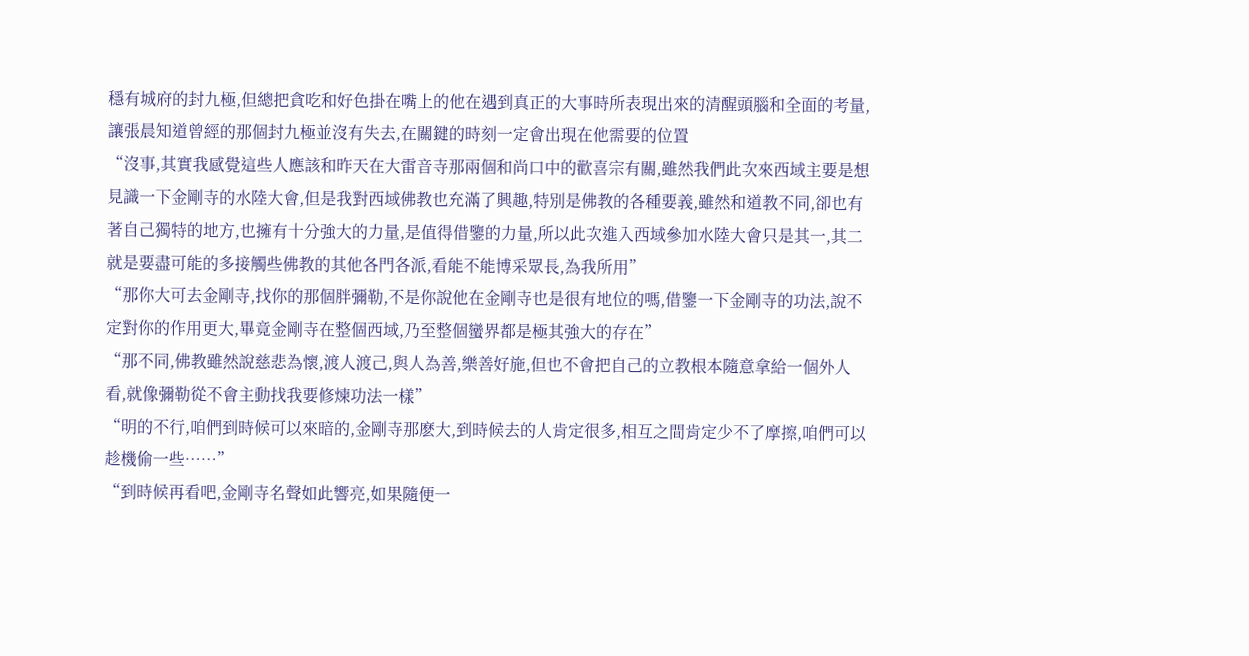穩有城府的封九極,但總把貪吃和好色掛在嘴上的他在遇到真正的大事時所表現出來的清醒頭腦和全面的考量,讓張晨知道曾經的那個封九極並沒有失去,在關鍵的時刻一定會出現在他需要的位置
“沒事,其實我感覺這些人應該和昨天在大雷音寺那兩個和尚口中的歡喜宗有關,雖然我們此次來西域主要是想見識一下金剛寺的水陸大會,但是我對西域佛教也充滿了興趣,特別是佛教的各種要義,雖然和道教不同,卻也有著自己獨特的地方,也擁有十分強大的力量,是值得借鑒的力量,所以此次進入西域參加水陸大會只是其一,其二就是要盡可能的多接觸些佛教的其他各門各派,看能不能博采眾長,為我所用”
“那你大可去金剛寺,找你的那個胖彌勒,不是你說他在金剛寺也是很有地位的嗎,借鑒一下金剛寺的功法,說不定對你的作用更大,畢竟金剛寺在整個西域,乃至整個蠻界都是極其強大的存在”
“那不同,佛教雖然說慈悲為懷,渡人渡己,與人為善,樂善好施,但也不會把自己的立教根本隨意拿給一個外人看,就像彌勒從不會主動找我要修煉功法一樣”
“明的不行,咱們到時候可以來暗的,金剛寺那麽大,到時候去的人肯定很多,相互之間肯定少不了摩擦,咱們可以趁機偷一些……”
“到時候再看吧,金剛寺名聲如此響亮,如果隨便一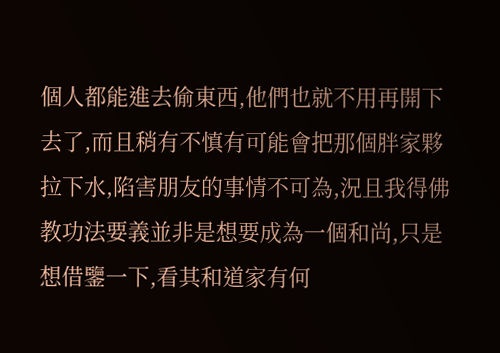個人都能進去偷東西,他們也就不用再開下去了,而且稍有不慎有可能會把那個胖家夥拉下水,陷害朋友的事情不可為,況且我得佛教功法要義並非是想要成為一個和尚,只是想借鑒一下,看其和道家有何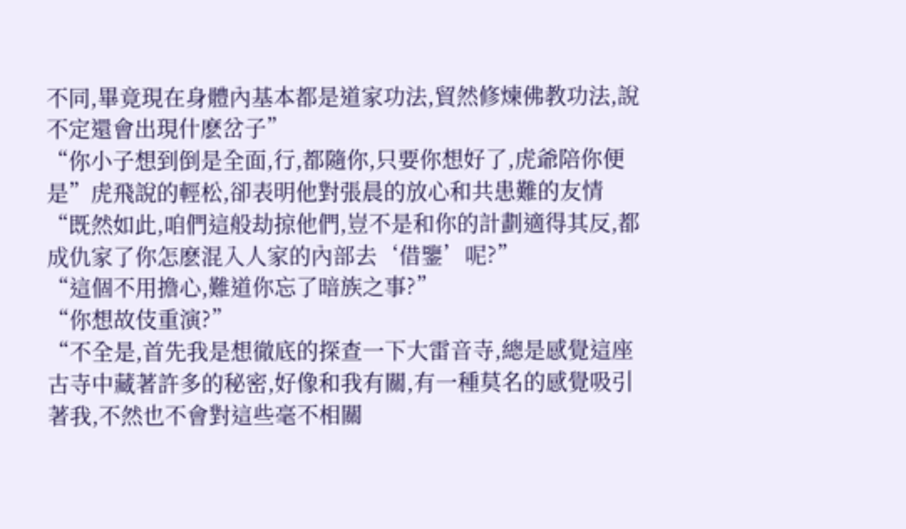不同,畢竟現在身體內基本都是道家功法,貿然修煉佛教功法,說不定還會出現什麽岔子”
“你小子想到倒是全面,行,都隨你,只要你想好了,虎爺陪你便是”虎飛說的輕松,卻表明他對張晨的放心和共患難的友情
“既然如此,咱們這般劫掠他們,豈不是和你的計劃適得其反,都成仇家了你怎麽混入人家的內部去‘借鑒’呢?”
“這個不用擔心,難道你忘了暗族之事?”
“你想故伎重演?”
“不全是,首先我是想徹底的探查一下大雷音寺,總是感覺這座古寺中藏著許多的秘密,好像和我有關,有一種莫名的感覺吸引著我,不然也不會對這些毫不相關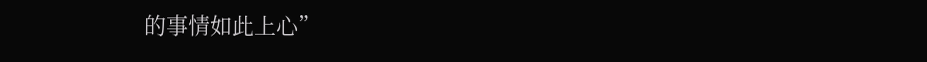的事情如此上心”